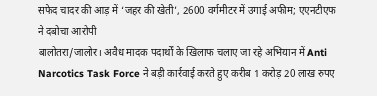सफेद चादर की आड़ में ‘जहर की खेती’, 2600 वर्गमीटर में उगाई अफीम; एएनटीएफ ने दबोचा आरोपी
बालोतरा/जालोर। अवैध मादक पदार्थों के खिलाफ चलाए जा रहे अभियान में Anti Narcotics Task Force ने बड़ी कार्रवाई करते हुए करीब 1 करोड़ 20 लाख रुपए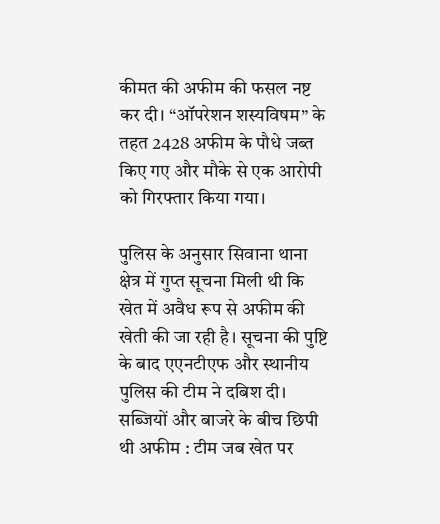कीमत की अफीम की फसल नष्ट कर दी। “ऑपरेशन शस्यविषम” के तहत 2428 अफीम के पौधे जब्त किए गए और मौके से एक आरोपी को गिरफ्तार किया गया।

पुलिस के अनुसार सिवाना थाना क्षेत्र में गुप्त सूचना मिली थी कि खेत में अवैध रूप से अफीम की खेती की जा रही है। सूचना की पुष्टि के बाद एएनटीएफ और स्थानीय पुलिस की टीम ने दबिश दी।
सब्जियों और बाजरे के बीच छिपी थी अफीम : टीम जब खेत पर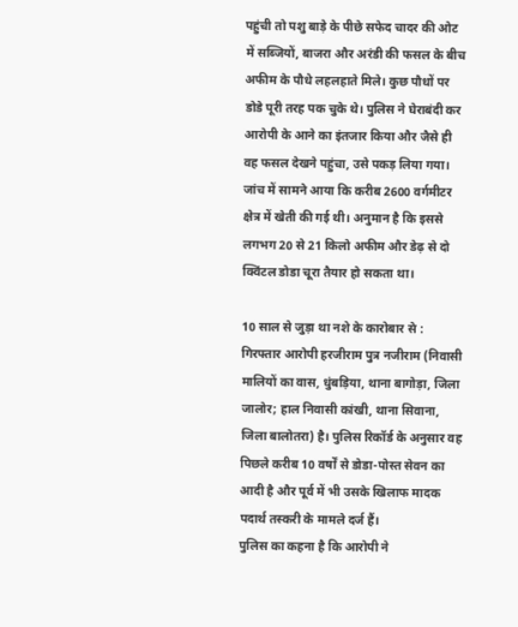पहुंची तो पशु बाड़े के पीछे सफेद चादर की ओट में सब्जियों, बाजरा और अरंडी की फसल के बीच अफीम के पौधे लहलहाते मिले। कुछ पौधों पर डोडे पूरी तरह पक चुके थे। पुलिस ने घेराबंदी कर आरोपी के आने का इंतजार किया और जैसे ही वह फसल देखने पहुंचा, उसे पकड़ लिया गया। जांच में सामने आया कि करीब 2600 वर्गमीटर क्षेत्र में खेती की गई थी। अनुमान है कि इससे लगभग 20 से 21 किलो अफीम और डेढ़ से दो क्विंटल डोडा चूरा तैयार हो सकता था।

10 साल से जुड़ा था नशे के कारोबार से : गिरफ्तार आरोपी हरजीराम पुत्र नजीराम (निवासी मालियों का वास, धुंबड़िया, थाना बागोड़ा, जिला जालोर; हाल निवासी कांखी, थाना सिवाना, जिला बालोतरा) है। पुलिस रिकॉर्ड के अनुसार वह पिछले करीब 10 वर्षों से डोडा-पोस्त सेवन का आदी है और पूर्व में भी उसके खिलाफ मादक पदार्थ तस्करी के मामले दर्ज हैं।
पुलिस का कहना है कि आरोपी ने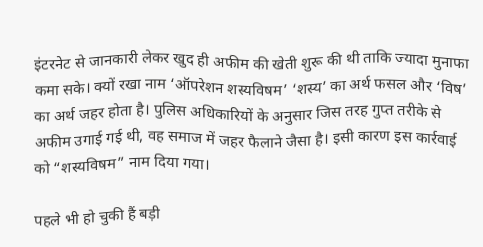इंटरनेट से जानकारी लेकर खुद ही अफीम की खेती शुरू की थी ताकि ज्यादा मुनाफा कमा सके। क्यों रखा नाम ‘ऑपरेशन शस्यविषम’ ‘शस्य’ का अर्थ फसल और ‘विष’ का अर्थ जहर होता है। पुलिस अधिकारियों के अनुसार जिस तरह गुप्त तरीके से अफीम उगाई गई थी, वह समाज में जहर फैलाने जैसा है। इसी कारण इस कार्रवाई को “शस्यविषम” नाम दिया गया।

पहले भी हो चुकी हैं बड़ी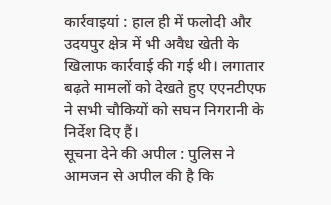कार्रवाइयां : हाल ही में फलोदी और उदयपुर क्षेत्र में भी अवैध खेती के खिलाफ कार्रवाई की गई थी। लगातार बढ़ते मामलों को देखते हुए एएनटीएफ ने सभी चौकियों को सघन निगरानी के निर्देश दिए हैं।
सूचना देने की अपील : पुलिस ने आमजन से अपील की है कि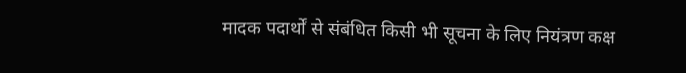मादक पदार्थों से संबंधित किसी भी सूचना के लिए नियंत्रण कक्ष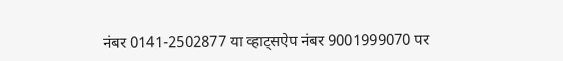नंबर 0141-2502877 या व्हाट्सऐप नंबर 9001999070 पर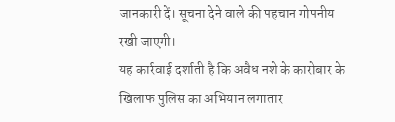जानकारी दें। सूचना देने वाले की पहचान गोपनीय रखी जाएगी।
यह कार्रवाई दर्शाती है कि अवैध नशे के कारोबार के खिलाफ पुलिस का अभियान लगातार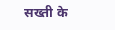सख्ती के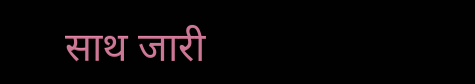साथ जारी